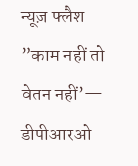न्यूज़ फ्लैश
”काम नहीं तो वेतन नहीं’— डीपीआरओ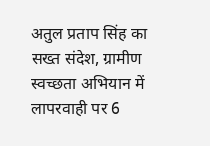अतुल प्रताप सिंह का सख्त संदेश, ग्रामीण स्वच्छता अभियान में लापरवाही पर 6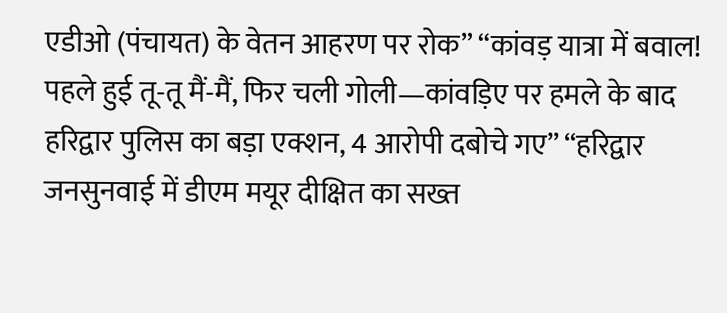एडीओ (पंचायत) के वेतन आहरण पर रोक” “कांवड़ यात्रा में बवाल! पहले हुई तू-तू मैं-मैं, फिर चली गोली—कांवड़िए पर हमले के बाद हरिद्वार पुलिस का बड़ा एक्शन, 4 आरोपी दबोचे गए” “हरिद्वार जनसुनवाई में डीएम मयूर दीक्षित का सख्त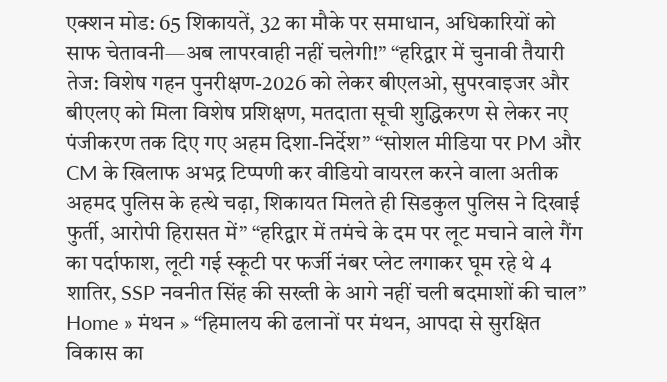एक्शन मोड: 65 शिकायतें, 32 का मौके पर समाधान, अधिकारियों को साफ चेतावनी—अब लापरवाही नहीं चलेगी!” “हरिद्वार में चुनावी तैयारी तेज: विशेष गहन पुनरीक्षण-2026 को लेकर बीएलओ, सुपरवाइजर और बीएलए को मिला विशेष प्रशिक्षण, मतदाता सूची शुद्धिकरण से लेकर नए पंजीकरण तक दिए गए अहम दिशा-निर्देश” “सोशल मीडिया पर PM और CM के खिलाफ अभद्र टिप्पणी कर वीडियो वायरल करने वाला अतीक अहमद पुलिस के हत्थे चढ़ा, शिकायत मिलते ही सिडकुल पुलिस ने दिखाई फुर्ती, आरोपी हिरासत में” “हरिद्वार में तमंचे के दम पर लूट मचाने वाले गैंग का पर्दाफाश, लूटी गई स्कूटी पर फर्जी नंबर प्लेट लगाकर घूम रहे थे 4 शातिर, SSP नवनीत सिंह की सख्ती के आगे नहीं चली बदमाशों की चाल”
Home » मंथन » “हिमालय की ढलानों पर मंथन, आपदा से सुरक्षित विकास का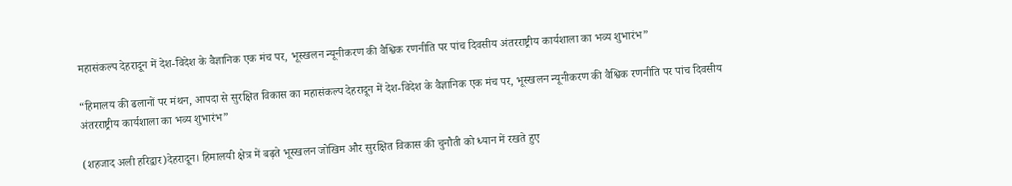महासंकल्प देहरादून में देश-विदेश के वैज्ञानिक एक मंच पर, भूस्खलन न्यूनीकरण की वैश्विक रणनीति पर पांच दिवसीय अंतरराष्ट्रीय कार्यशाला का भव्य शुभारंभ”

“हिमालय की ढलानों पर मंथन, आपदा से सुरक्षित विकास का महासंकल्प देहरादून में देश-विदेश के वैज्ञानिक एक मंच पर, भूस्खलन न्यूनीकरण की वैश्विक रणनीति पर पांच दिवसीय अंतरराष्ट्रीय कार्यशाला का भव्य शुभारंभ”

(शहजाद अली हरिद्वार)देहरादून। हिमालयी क्षेत्र में बढ़ते भूस्खलन जोखिम और सुरक्षित विकास की चुनौती को ध्यान में रखते हुए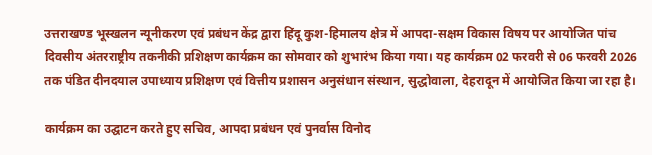उत्तराखण्ड भूस्खलन न्यूनीकरण एवं प्रबंधन केंद्र द्वारा हिंदू कुश-हिमालय क्षेत्र में आपदा-सक्षम विकास विषय पर आयोजित पांच दिवसीय अंतरराष्ट्रीय तकनीकी प्रशिक्षण कार्यक्रम का सोमवार को शुभारंभ किया गया। यह कार्यक्रम 02 फरवरी से 06 फरवरी 2026 तक पंडित दीनदयाल उपाध्याय प्रशिक्षण एवं वित्तीय प्रशासन अनुसंधान संस्थान, सुद्धोवाला, देहरादून में आयोजित किया जा रहा है।

कार्यक्रम का उद्घाटन करते हुए सचिव, आपदा प्रबंधन एवं पुनर्वास विनोद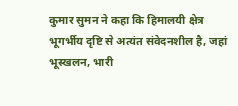कुमार सुमन ने कहा कि हिमालयी क्षेत्र भूगर्भीय दृष्टि से अत्यंत संवेदनशील है, जहां भूस्खलन, भारी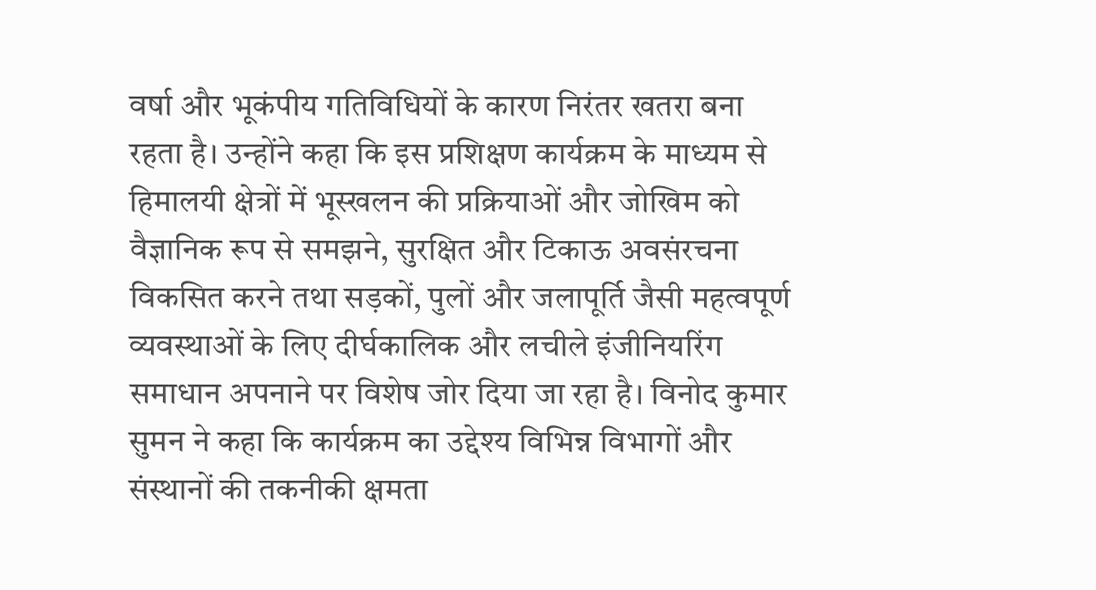वर्षा और भूकंपीय गतिविधियों के कारण निरंतर खतरा बना रहता है। उन्होंने कहा कि इस प्रशिक्षण कार्यक्रम के माध्यम से हिमालयी क्षेत्रों में भूस्खलन की प्रक्रियाओं और जोखिम को वैज्ञानिक रूप से समझने, सुरक्षित और टिकाऊ अवसंरचना विकसित करने तथा सड़कों, पुलों और जलापूर्ति जैसी महत्वपूर्ण व्यवस्थाओं के लिए दीर्घकालिक और लचीले इंजीनियरिंग समाधान अपनाने पर विशेष जोर दिया जा रहा है। विनोद कुमार सुमन ने कहा कि कार्यक्रम का उद्देश्य विभिन्न विभागों और संस्थानों की तकनीकी क्षमता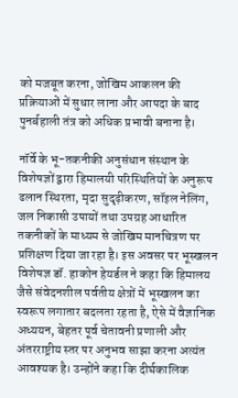को मजबूत करना, जोखिम आकलन की प्रक्रियाओं में सुधार लाना और आपदा के बाद पुनर्बहाली तंत्र को अधिक प्रभावी बनाना है।

नॉर्वे के भू-तकनीकी अनुसंधान संस्थान के विशेषज्ञों द्वारा हिमालयी परिस्थितियों के अनुरूप ढलान स्थिरता, मृदा सुदृढ़ीकरण, सॉइल नेलिंग, जल निकासी उपायों तथा उपग्रह आधारित तकनीकों के माध्यम से जोखिम मानचित्रण पर प्रशिक्षण दिया जा रहा है। इस अवसर पर भूस्खलन विशेषज्ञ डॉ. हाकोन हेयर्डल ने कहा कि हिमालय जैसे संवेदनशील पर्वतीय क्षेत्रों में भूस्खलन का स्वरूप लगातार बदलता रहता है, ऐसे में वैज्ञानिक अध्ययन, बेहतर पूर्व चेतावनी प्रणाली और अंतरराष्ट्रीय स्तर पर अनुभव साझा करना अत्यंत आवश्यक है। उन्होंने कहा कि दीर्घकालिक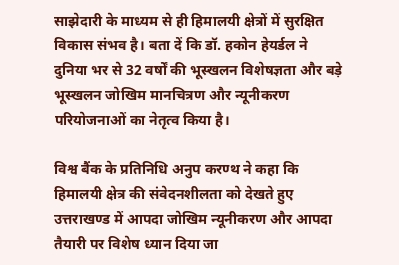साझेदारी के माध्यम से ही हिमालयी क्षेत्रों में सुरक्षित विकास संभव है। बता दें कि डॉ. हकोन हेयर्डल ने दुनिया भर से 32 वर्षों की भूस्खलन विशेषज्ञता और बड़े भूस्खलन जोखिम मानचित्रण और न्यूनीकरण परियोजनाओं का नेतृत्व किया है।

विश्व बैंक के प्रतिनिधि अनुप करण्थ ने कहा कि हिमालयी क्षेत्र की संवेदनशीलता को देखते हुए उत्तराखण्ड में आपदा जोखिम न्यूनीकरण और आपदा तैयारी पर विशेष ध्यान दिया जा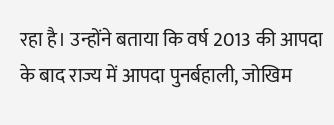रहा है। उन्होंने बताया कि वर्ष 2013 की आपदा के बाद राज्य में आपदा पुनर्बहाली, जोखिम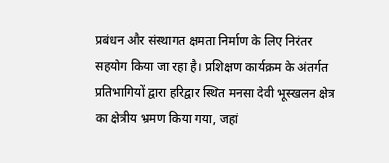प्रबंधन और संस्थागत क्षमता निर्माण के लिए निरंतर सहयोग किया जा रहा है। प्रशिक्षण कार्यक्रम के अंतर्गत प्रतिभागियों द्वारा हरिद्वार स्थित मनसा देवी भूस्खलन क्षेत्र का क्षेत्रीय भ्रमण किया गया, जहां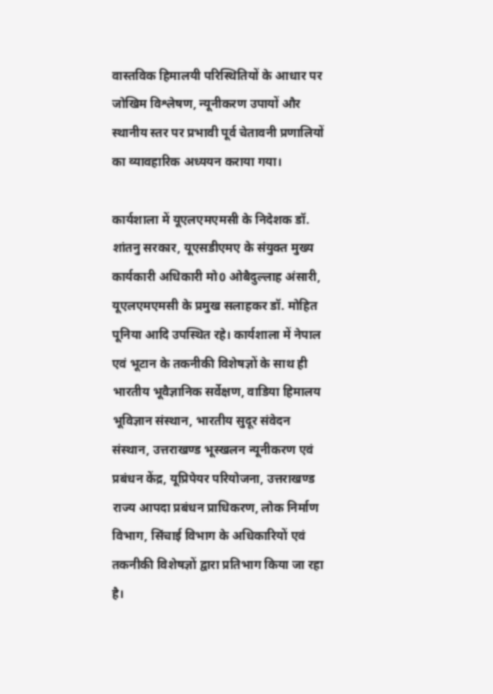वास्तविक हिमालयी परिस्थितियों के आधार पर जोखिम विश्लेषण, न्यूनीकरण उपायों और स्थानीय स्तर पर प्रभावी पूर्व चेतावनी प्रणालियों का व्यावहारिक अध्ययन कराया गया।

कार्यशाला में यूएलएमएमसी के निदेशक डॉ. शांतनु सरकार, यूएसडीएमए के संयुक्त मुख्य कार्यकारी अधिकारी मो0 ओबैदुल्लाह अंसारी, यूएलएमएमसी के प्रमुख सलाहकर डॉ. मोहित पूनिया आदि उपस्थित रहे। कार्यशाला में नेपाल एवं भूटान के तकनीकी विशेषज्ञों के साथ ही भारतीय भूवैज्ञानिक सर्वेक्षण, वाडिया हिमालय भूविज्ञान संस्थान, भारतीय सुदूर संवेदन संस्थान, उत्तराखण्ड भूस्खलन न्यूनीकरण एवं प्रबंधन केंद्र, यूप्रिपेयर परियोजना, उत्तराखण्ड राज्य आपदा प्रबंधन प्राधिकरण, लोक निर्माण विभाग, सिंचाई विभाग के अधिकारियों एवं तकनीकी विशेषज्ञों द्वारा प्रतिभाग किया जा रहा है।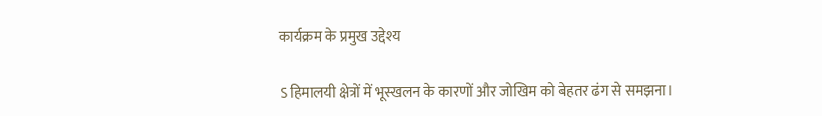कार्यक्रम के प्रमुख उद्देश्य

ऽ हिमालयी क्षेत्रों में भूस्खलन के कारणों और जोखिम को बेहतर ढंग से समझना।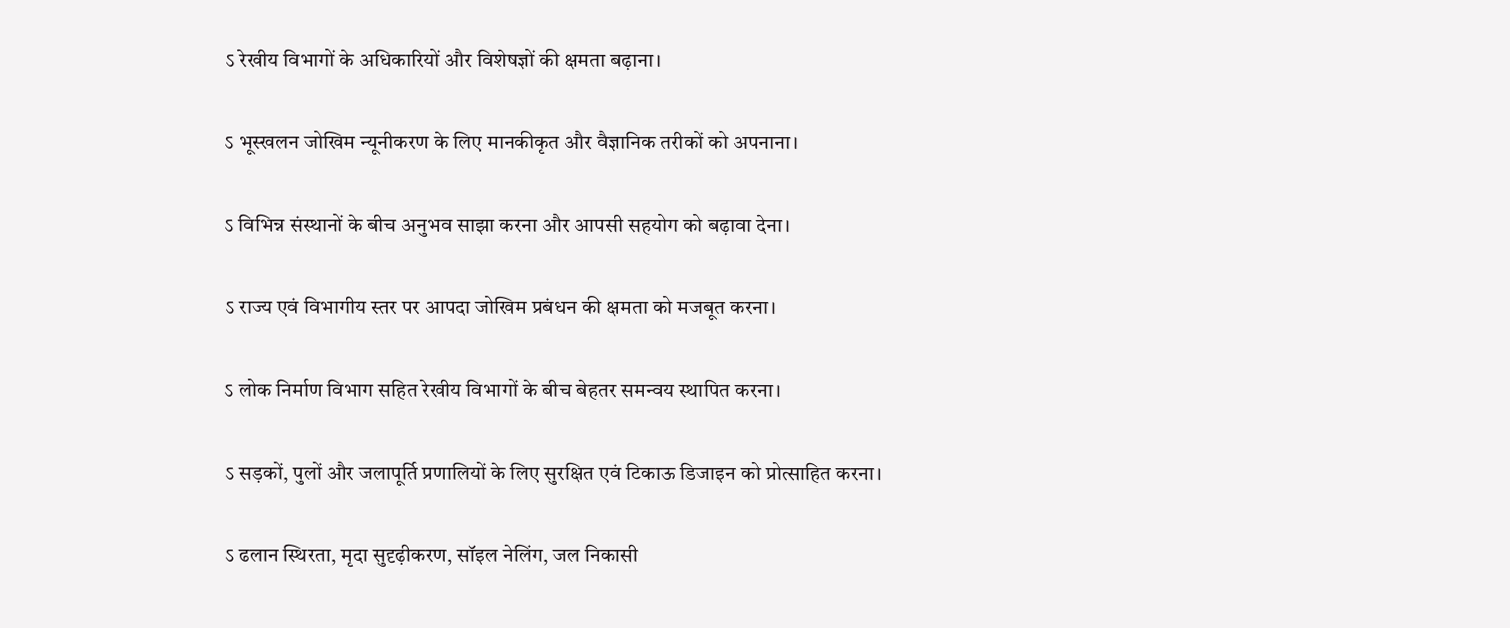ऽ रेखीय विभागों के अधिकारियों और विशेषज्ञों की क्षमता बढ़ाना।

ऽ भूस्खलन जोखिम न्यूनीकरण के लिए मानकीकृत और वैज्ञानिक तरीकों को अपनाना।

ऽ विभिन्न संस्थानों के बीच अनुभव साझा करना और आपसी सहयोग को बढ़ावा देना।

ऽ राज्य एवं विभागीय स्तर पर आपदा जोखिम प्रबंधन की क्षमता को मजबूत करना।

ऽ लोक निर्माण विभाग सहित रेखीय विभागों के बीच बेहतर समन्वय स्थापित करना।

ऽ सड़कों, पुलों और जलापूर्ति प्रणालियों के लिए सुरक्षित एवं टिकाऊ डिजाइन को प्रोत्साहित करना।

ऽ ढलान स्थिरता, मृदा सुदृढ़ीकरण, सॉइल नेलिंग, जल निकासी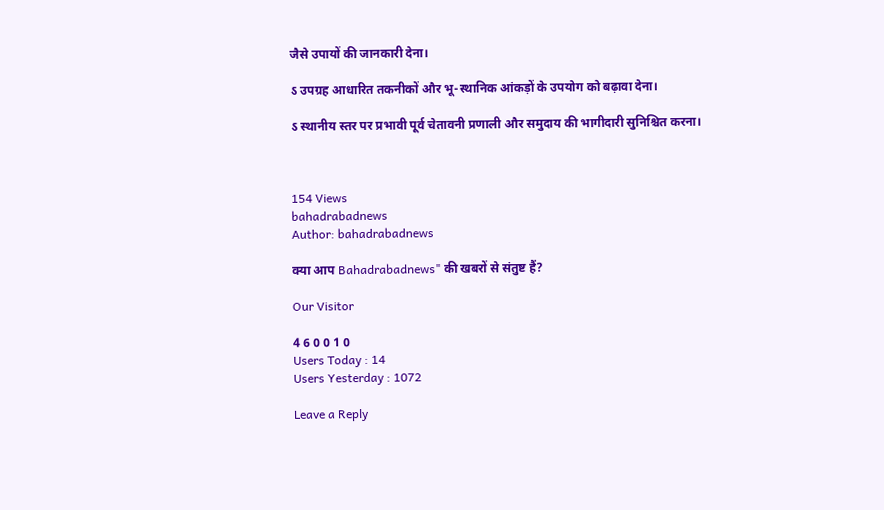जैसे उपायों की जानकारी देना।

ऽ उपग्रह आधारित तकनीकों और भू-स्थानिक आंकड़ों के उपयोग को बढ़ावा देना।

ऽ स्थानीय स्तर पर प्रभावी पूर्व चेतावनी प्रणाली और समुदाय की भागीदारी सुनिश्चित करना।



154 Views
bahadrabadnews
Author: bahadrabadnews

क्या आप Bahadrabadnews" की खबरों से संतुष्ट हैं?

Our Visitor

4 6 0 0 1 0
Users Today : 14
Users Yesterday : 1072

Leave a Reply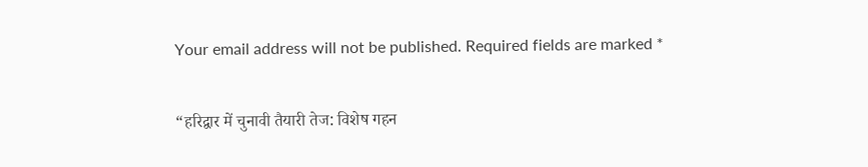Your email address will not be published. Required fields are marked *

“हरिद्वार में चुनावी तैयारी तेज: विशेष गहन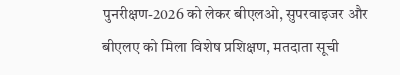पुनरीक्षण-2026 को लेकर बीएलओ, सुपरवाइजर और बीएलए को मिला विशेष प्रशिक्षण, मतदाता सूची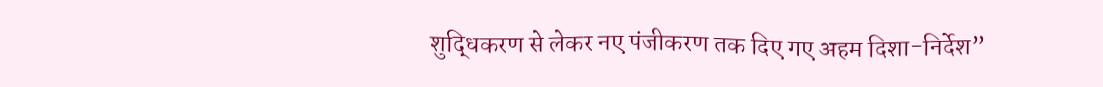शुद्धिकरण से लेकर नए पंजीकरण तक दिए गए अहम दिशा-निर्देश”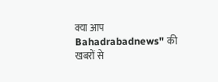क्या आप Bahadrabadnews" की खबरों से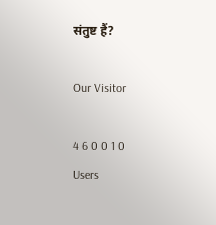संतुष्ट हैं?

Our Visitor

4 6 0 0 1 0
Users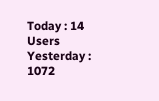Today : 14
Users Yesterday : 1072